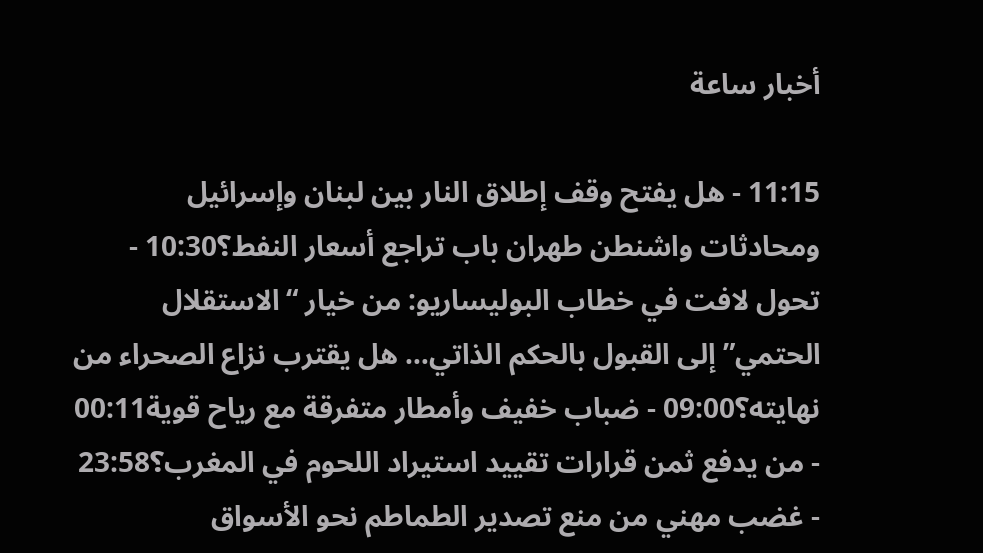أخبار ساعة

11:15 - هل يفتح وقف إطلاق النار بين لبنان وإسرائيل ومحادثات واشنطن طهران باب تراجع أسعار النفط؟10:30 - تحول لافت في خطاب البوليساريو: من خيار “الاستقلال الحتمي” إلى القبول بالحكم الذاتي… هل يقترب نزاع الصحراء من نهايته؟09:00 - ضباب خفيف وأمطار متفرقة مع رياح قوية00:11 - من يدفع ثمن قرارات تقييد استيراد اللحوم في المغرب؟23:58 - غضب مهني من منع تصدير الطماطم نحو الأسواق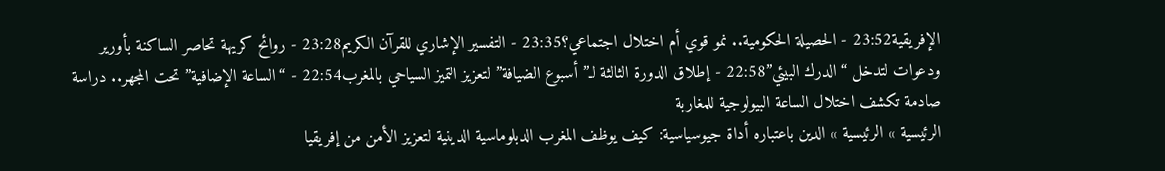الإفريقية23:52 - الحصيلة الحكومية.. نمو قوي أم اختلال اجتماعي؟23:35 - التفسير الإشاري للقرآن الكريم23:28 - روائح كريهة تحاصر الساكنة بأورير ودعوات لتدخل “الدرك البيئي”22:58 - إطلاق الدورة الثالثة لـ”أسبوع الضيافة” لتعزيز التميز السياحي بالمغرب22:54 - “الساعة الإضافية” تحت المجهر.. دراسة صادمة تكشف اختلال الساعة البيولوجية للمغاربة
الرئيسية » الرئيسية » الدين باعتباره أداة جيوسياسية: كيف يوظف المغرب الدبلوماسية الدينية لتعزيز الأمن من إفريقيا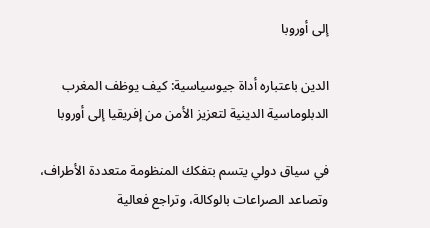إلى أوروبا

الدين باعتباره أداة جيوسياسية: كيف يوظف المغرب الدبلوماسية الدينية لتعزيز الأمن من إفريقيا إلى أوروبا

في سياق دولي يتسم بتفكك المنظومة متعددة الأطراف، وتصاعد الصراعات بالوكالة، وتراجع فعالية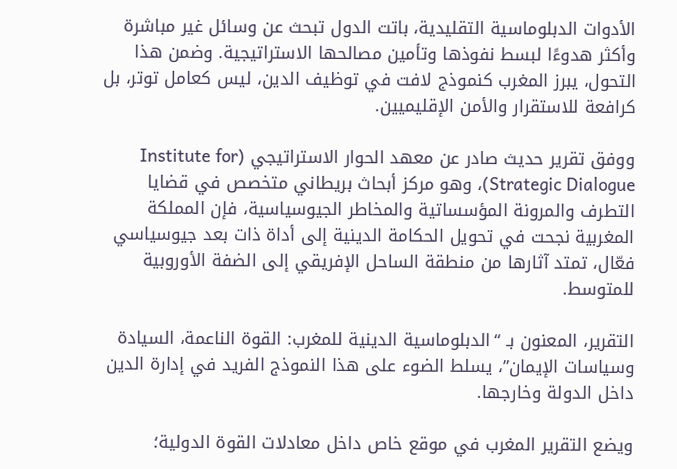الأدوات الدبلوماسية التقليدية، باتت الدول تبحث عن وسائل غير مباشرة وأكثر هدوءًا لبسط نفوذها وتأمين مصالحها الاستراتيجية. وضمن هذا التحول، يبرز المغرب كنموذج لافت في توظيف الدين، ليس كعامل توتر، بل كرافعة للاستقرار والأمن الإقليميين.

ووفق تقرير حديث صادر عن معهد الحوار الاستراتيجي (Institute for Strategic Dialogue)، وهو مركز أبحاث بريطاني متخصص في قضايا التطرف والمرونة المؤسساتية والمخاطر الجيوسياسية، فإن المملكة المغربية نجحت في تحويل الحكامة الدينية إلى أداة ذات بعد جيوسياسي فعّال، تمتد آثارها من منطقة الساحل الإفريقي إلى الضفة الأوروبية للمتوسط.

التقرير، المعنون بـ “الدبلوماسية الدينية للمغرب: القوة الناعمة، السيادة وسياسات الإيمان”، يسلط الضوء على هذا النموذج الفريد في إدارة الدين داخل الدولة وخارجها.

ويضع التقرير المغرب في موقع خاص داخل معادلات القوة الدولية؛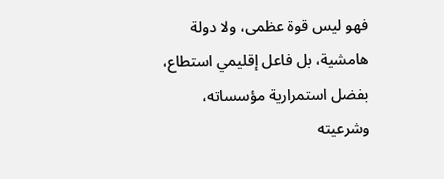فهو ليس قوة عظمى، ولا دولة هامشية، بل فاعل إقليمي استطاع، بفضل استمرارية مؤسساته، وشرعيته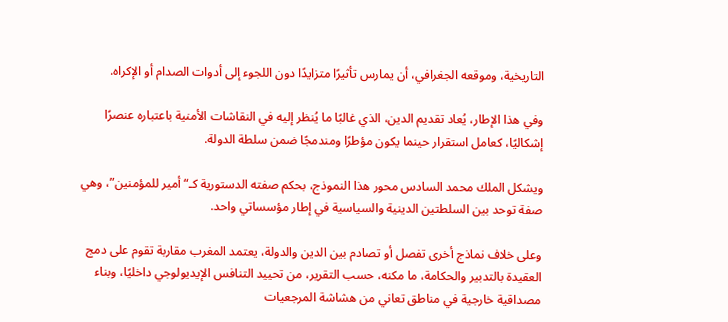التاريخية، وموقعه الجغرافي، أن يمارس تأثيرًا متزايدًا دون اللجوء إلى أدوات الصدام أو الإكراه.

وفي هذا الإطار، يُعاد تقديم الدين، الذي غالبًا ما يُنظر إليه في النقاشات الأمنية باعتباره عنصرًا إشكاليًا، كعامل استقرار حينما يكون مؤطرًا ومندمجًا ضمن سلطة الدولة.

ويشكل الملك محمد السادس محور هذا النموذج، بحكم صفته الدستورية كـ“أمير للمؤمنين”، وهي صفة توحد بين السلطتين الدينية والسياسية في إطار مؤسساتي واحد.

وعلى خلاف نماذج أخرى تفصل أو تصادم بين الدين والدولة، يعتمد المغرب مقاربة تقوم على دمج العقيدة بالتدبير والحكامة، ما مكنه، حسب التقرير، من تحييد التنافس الإيديولوجي داخليًا، وبناء مصداقية خارجية في مناطق تعاني من هشاشة المرجعيات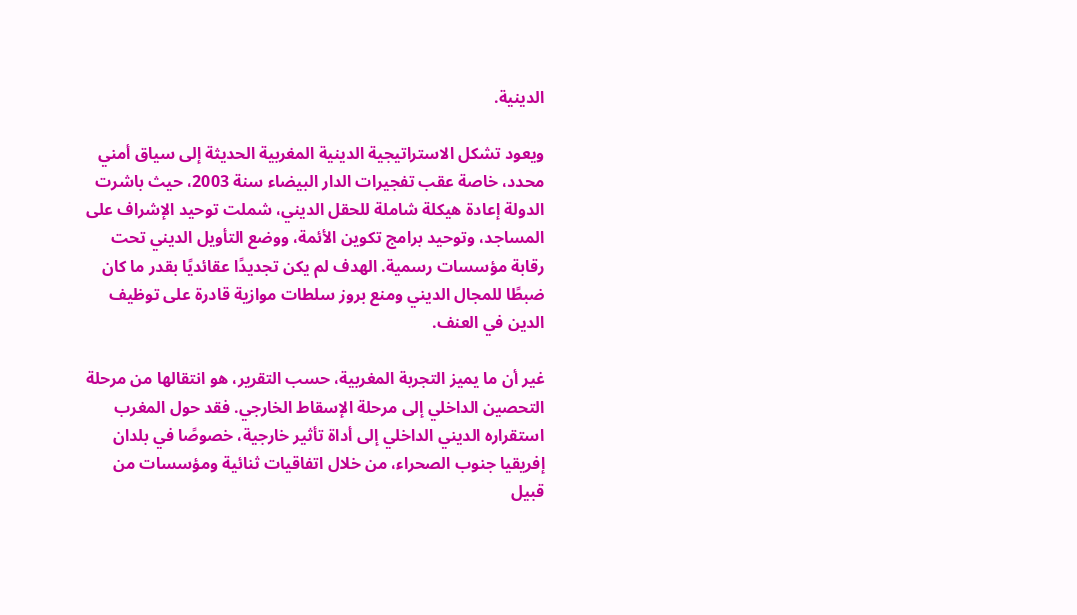الدينية.

ويعود تشكل الاستراتيجية الدينية المغربية الحديثة إلى سياق أمني محدد، خاصة عقب تفجيرات الدار البيضاء سنة 2003، حيث باشرت الدولة إعادة هيكلة شاملة للحقل الديني، شملت توحيد الإشراف على المساجد، وتوحيد برامج تكوين الأئمة، ووضع التأويل الديني تحت رقابة مؤسسات رسمية. الهدف لم يكن تجديدًا عقائديًا بقدر ما كان ضبطًا للمجال الديني ومنع بروز سلطات موازية قادرة على توظيف الدين في العنف.

غير أن ما يميز التجربة المغربية، حسب التقرير، هو انتقالها من مرحلة التحصين الداخلي إلى مرحلة الإسقاط الخارجي. فقد حول المغرب استقراره الديني الداخلي إلى أداة تأثير خارجية، خصوصًا في بلدان إفريقيا جنوب الصحراء، من خلال اتفاقيات ثنائية ومؤسسات من قبيل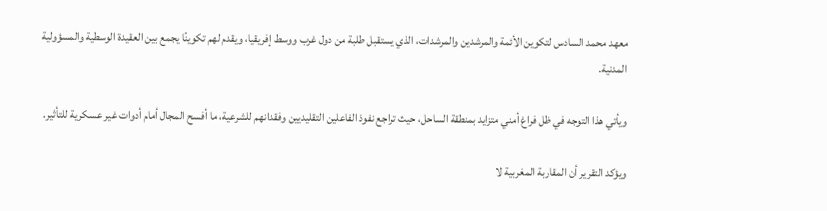معهد محمد السادس لتكوين الأئمة والمرشدين والمرشدات، الذي يستقبل طلبة من دول غرب ووسط إفريقيا، ويقدم لهم تكوينًا يجمع بين العقيدة الوسطية والمسؤولية المدنية.

ويأتي هذا التوجه في ظل فراغ أمني متزايد بمنطقة الساحل، حيث تراجع نفوذ الفاعلين التقليديين وفقدانهم للشرعية، ما أفسح المجال أمام أدوات غير عسكرية للتأثير.

ويؤكد التقرير أن المقاربة المغربية لا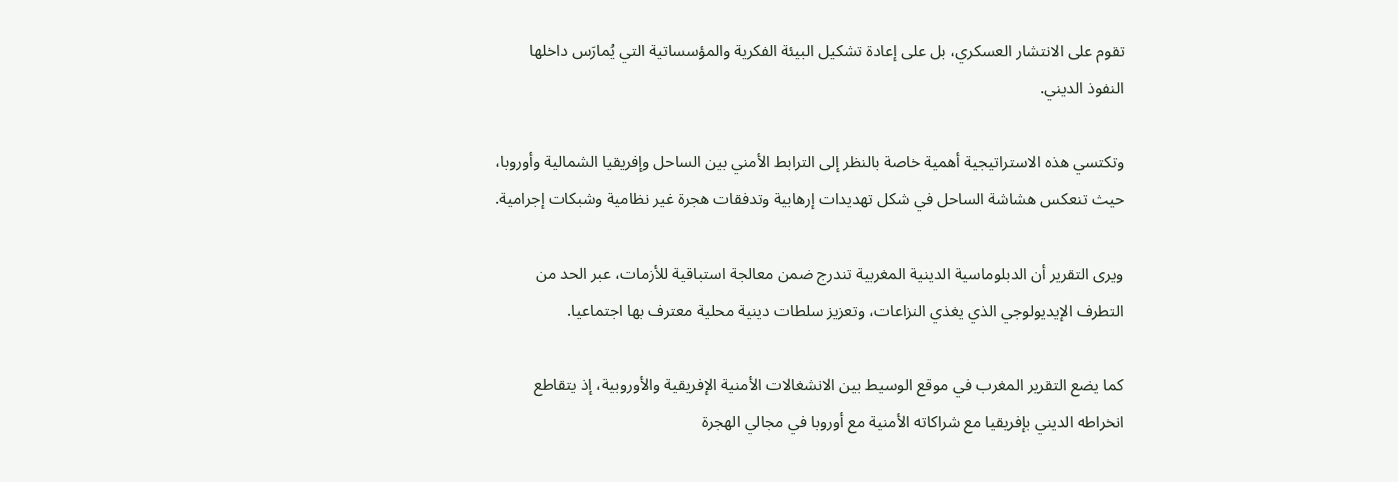تقوم على الانتشار العسكري، بل على إعادة تشكيل البيئة الفكرية والمؤسساتية التي يُمارَس داخلها النفوذ الديني.

وتكتسي هذه الاستراتيجية أهمية خاصة بالنظر إلى الترابط الأمني بين الساحل وإفريقيا الشمالية وأوروبا، حيث تنعكس هشاشة الساحل في شكل تهديدات إرهابية وتدفقات هجرة غير نظامية وشبكات إجرامية.

ويرى التقرير أن الدبلوماسية الدينية المغربية تندرج ضمن معالجة استباقية للأزمات، عبر الحد من التطرف الإيديولوجي الذي يغذي النزاعات، وتعزيز سلطات دينية محلية معترف بها اجتماعيا.

كما يضع التقرير المغرب في موقع الوسيط بين الانشغالات الأمنية الإفريقية والأوروبية، إذ يتقاطع انخراطه الديني بإفريقيا مع شراكاته الأمنية مع أوروبا في مجالي الهجرة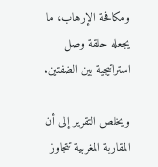ومكافحة الإرهاب، ما يجعله حلقة وصل استراتيجية بين الضفتين.

ويخلص التقرير إلى أن المقاربة المغربية تتجاوز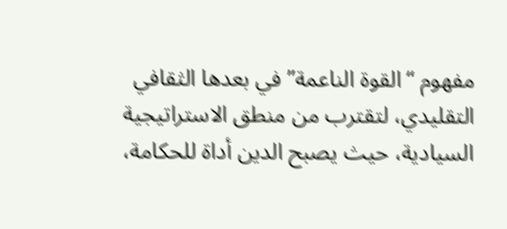مفهوم “القوة الناعمة” في بعدها الثقافي التقليدي، لتقترب من منطق الاستراتيجية السيادية، حيث يصبح الدين أداة للحكامة،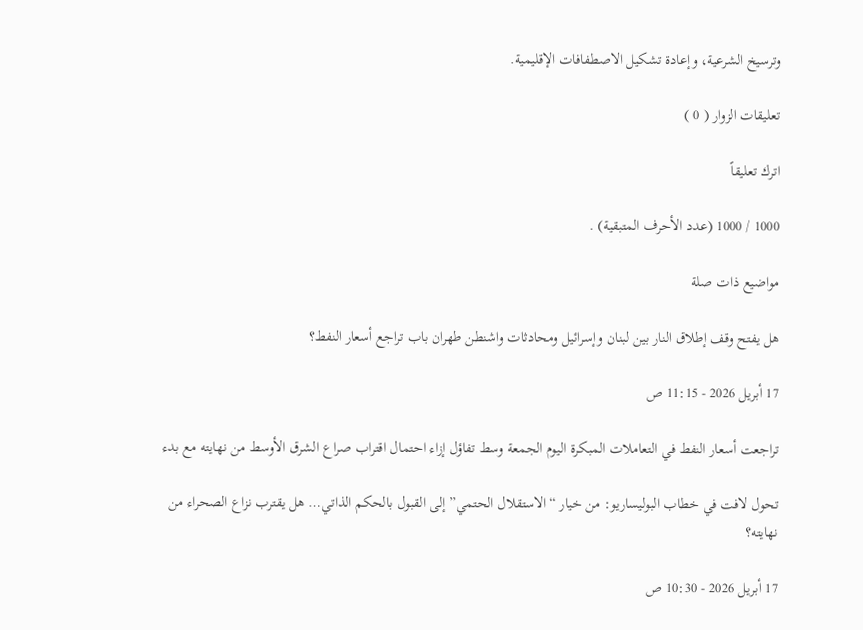وترسيخ الشرعية، وإعادة تشكيل الاصطفافات الإقليمية.

تعليقات الزوار ( 0 )

اترك تعليقاً

1000 / 1000 (عدد الأحرف المتبقية) .

مواضيع ذات صلة

هل يفتح وقف إطلاق النار بين لبنان وإسرائيل ومحادثات واشنطن طهران باب تراجع أسعار النفط؟

17 أبريل 2026 - 11:15 ص

تراجعت أسعار النفط في التعاملات المبكرة اليوم الجمعة وسط تفاؤل إزاء احتمال اقتراب صراع الشرق الأوسط من نهايته مع بدء

تحول لافت في خطاب البوليساريو: من خيار “الاستقلال الحتمي” إلى القبول بالحكم الذاتي… هل يقترب نزاع الصحراء من نهايته؟

17 أبريل 2026 - 10:30 ص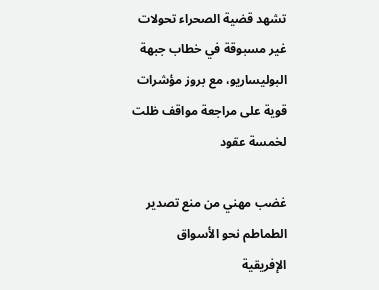تشهد قضية الصحراء تحولات غير مسبوقة في خطاب جبهة البوليساريو، مع بروز مؤشرات قوية على مراجعة مواقف ظلت لخمسة عقود

غضب مهني من منع تصدير الطماطم نحو الأسواق الإفريقية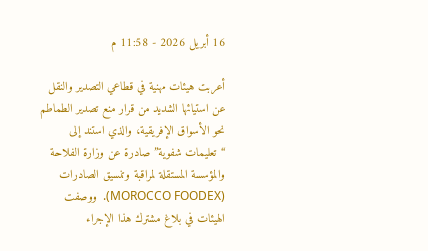16 أبريل 2026 - 11:58 م

أعربت هيئات مهنية في قطاعي التصدير والنقل عن استيائها الشديد من قرار منع تصدير الطماطم نحو الأسواق الإفريقية، والذي استند إلى “تعليمات شفوية” صادرة عن وزارة الفلاحة والمؤسسة المستقلة لمراقبة وتنسيق الصادرات (MOROCCO FOODEX).  ووصفت الهيئات في بلاغ مشترك هذا الإجراء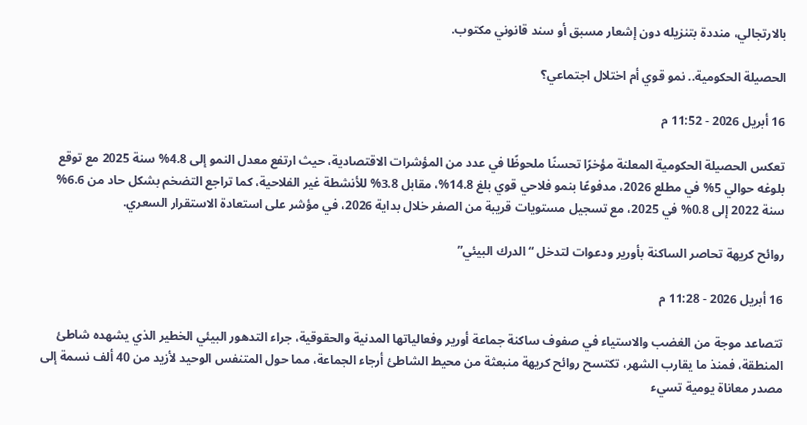بالارتجالي، منددة بتنزيله دون إشعار مسبق أو سند قانوني مكتوب.

الحصيلة الحكومية.. نمو قوي أم اختلال اجتماعي؟

16 أبريل 2026 - 11:52 م

تعكس الحصيلة الحكومية المعلنة مؤخرًا تحسنًا ملحوظًا في عدد من المؤشرات الاقتصادية، حيث ارتفع معدل النمو إلى 4.8% سنة 2025 مع توقع بلوغه حوالي 5% في مطلع 2026، مدفوعًا بنمو فلاحي قوي بلغ 14.8%، مقابل 3.8% للأنشطة غير الفلاحية، كما تراجع التضخم بشكل حاد من 6.6% سنة 2022 إلى 0.8% في 2025، مع تسجيل مستويات قريبة من الصفر خلال بداية 2026، في مؤشر على استعادة الاستقرار السعري.

روائح كريهة تحاصر الساكنة بأورير ودعوات لتدخل “الدرك البيئي”

16 أبريل 2026 - 11:28 م

تتصاعد موجة من الغضب والاستياء في صفوف ساكنة جماعة أورير وفعالياتها المدنية والحقوقية، جراء التدهور البيئي الخطير الذي يشهده شاطئ المنطقة، فمنذ ما يقارب الشهر، تكتسح روائح كريهة منبعثة من محيط الشاطئ أرجاء الجماعة، مما حول المتنفس الوحيد لأزيد من 40 ألف نسمة إلى مصدر معاناة يومية تسيء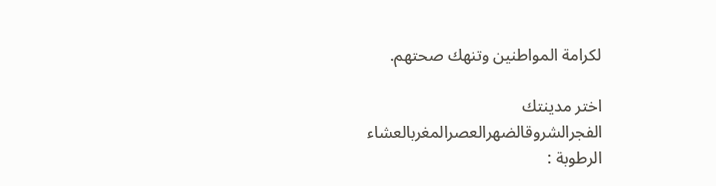لكرامة المواطنين وتنهك صحتهم.

اختر مدينتك
الفجرالشروقالضهرالعصرالمغربالعشاء
الرطوبة :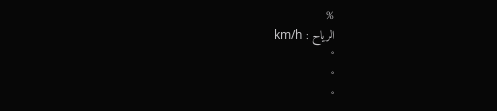%
الرياح : km/h
°
°
°